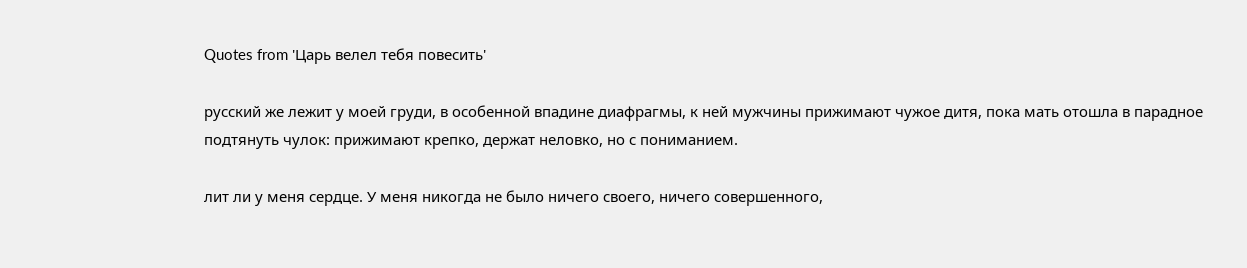Quotes from 'Царь велел тебя повесить'

русский же лежит у моей груди, в особенной впадине диафрагмы, к ней мужчины прижимают чужое дитя, пока мать отошла в парадное подтянуть чулок: прижимают крепко, держат неловко, но с пониманием.

лит ли у меня сердце. У меня никогда не было ничего своего, ничего совершенного,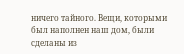ничего тайного. Вещи, которыми был наполнен наш дом, были сделаны из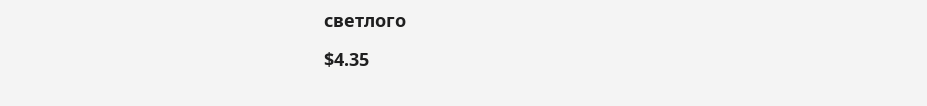светлого

$4.35